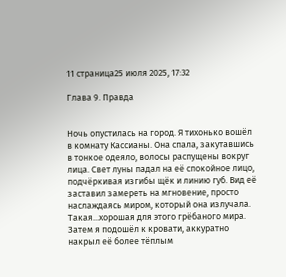11 страница25 июля 2025, 17:32

Глава 9. Правда


Ночь опустилась на город. Я тихонько вошёл в комнату Кассианы. Она спала, закутавшись в тонкое одеяло, волосы распущены вокруг лица. Свет луны падал на её спокойное лицо, подчёркивая изгибы щёк и линию губ. Вид её заставил замереть на мгновение, просто наслаждаясь миром, который она излучала.
Такая...хорошая для этого грёбаного мира.
Затем я подошёл к кровати, аккуратно накрыл её более тёплым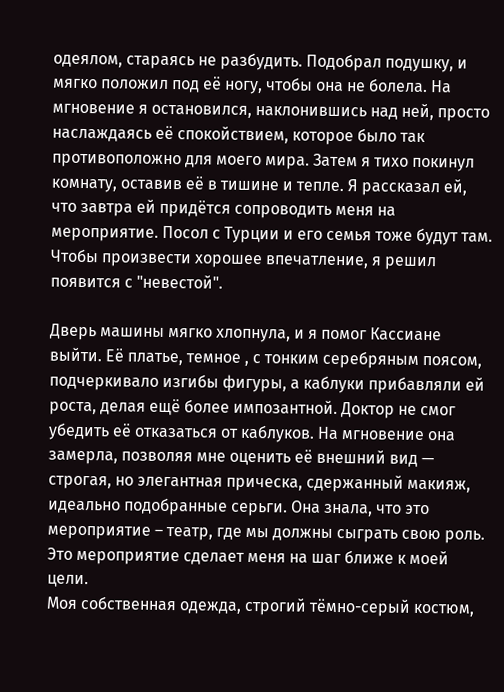одеялом, стараясь не разбудить. Подобрал подушку, и мягко положил под её ногу, чтобы она не болела. На мгновение я остановился, наклонившись над ней, просто наслаждаясь её спокойствием, которое было так противоположно для моего мира. Затем я тихо покинул комнату, оставив её в тишине и тепле. Я рассказал ей, что завтра ей придётся сопроводить меня на мероприятие. Посол с Турции и его семья тоже будут там. Чтобы произвести хорошее впечатление, я решил появится с "невестой".

Дверь машины мягко хлопнула, и я помог Кассиане выйти. Её платье, темное , с тонким серебряным поясом, подчеркивало изгибы фигуры, а каблуки прибавляли ей роста, делая ещё более импозантной. Доктор не смог убедить её отказаться от каблуков. На мгновение она замерла, позволяя мне оценить её внешний вид — строгая, но элегантная прическа, сдержанный макияж, идеально подобранные серьги. Она знала, что это мероприятие – театр, где мы должны сыграть свою роль. Это мероприятие сделает меня на шаг ближе к моей цели.
Моя собственная одежда, строгий тёмно-серый костюм,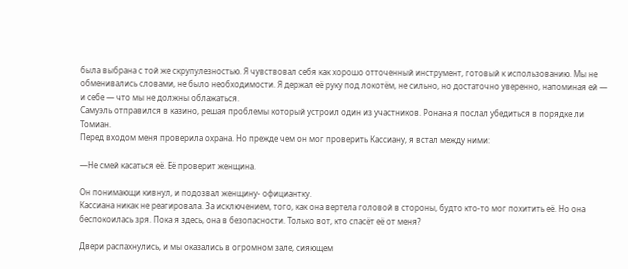была выбрана с той же скрупулезностью. Я чувствовал себя как хорошо отточенный инструмент, готовый к использованию. Мы не обменивались словами, не было необходимости. Я держал её руку под локотём, не сильно, но достаточно уверенно, напоминая ей — и себе — что мы не должны облажаться.
Самуэль отправился в казино, решая проблемы который устроил один из участников. Ронана я послал убедиться в порядке ли Томиан.
Перед входом меня проверила охрана. Но прежде чем он мог проверить Кассиану, я встал между ними:

—Не смей касаться её. Её проверит женщина.

Он понимающи кивнул, и подозвал женщину- официантку.
Кассиана никак не реагировала. За исключением, того, как она вертела головой в стороны, будто кто-то мог похитить её. Но она беспокоилась зря. Пока я здесь, она в безопасности. Только вот, кто спасёт её от меня?

Двери распахнулись, и мы оказались в огромном зале, сияющем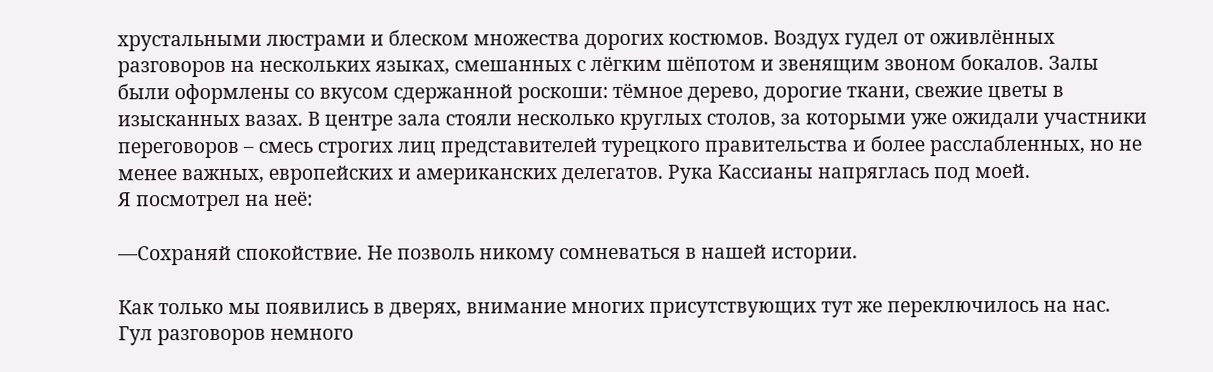хрустальными люстрами и блеском множества дорогих костюмов. Воздух гудел от оживлённых разговоров на нескольких языках, смешанных с лёгким шёпотом и звенящим звоном бокалов. Залы были оформлены со вкусом сдержанной роскоши: тёмное дерево, дорогие ткани, свежие цветы в изысканных вазах. В центре зала стояли несколько круглых столов, за которыми уже ожидали участники переговоров – смесь строгих лиц представителей турецкого правительства и более расслабленных, но не менее важных, европейских и американских делегатов. Рука Кассианы напряглась под моей.
Я посмотрел на неё:

—Сохраняй спокойствие. Не позволь никому сомневаться в нашей истории.

Как только мы появились в дверях, внимание многих присутствующих тут же переключилось на нас. Гул разговоров немного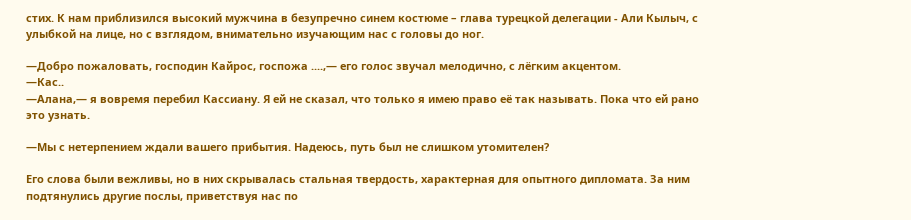стих. К нам приблизился высокий мужчина в безупречно синем костюме – глава турецкой делегации - Али Кылыч, с улыбкой на лице, но с взглядом, внимательно изучающим нас с головы до ног.

—Добро пожаловать, господин Кайрос, госпожа ....,— его голос звучал мелодично, с лёгким акцентом.
—Кас..
—Алана,— я вовремя перебил Кассиану. Я ей не сказал, что только я имею право её так называть. Пока что ей рано это узнать.

—Мы с нетерпением ждали вашего прибытия. Надеюсь, путь был не слишком утомителен?

Его слова были вежливы, но в них скрывалась стальная твердость, характерная для опытного дипломата. За ним подтянулись другие послы, приветствуя нас по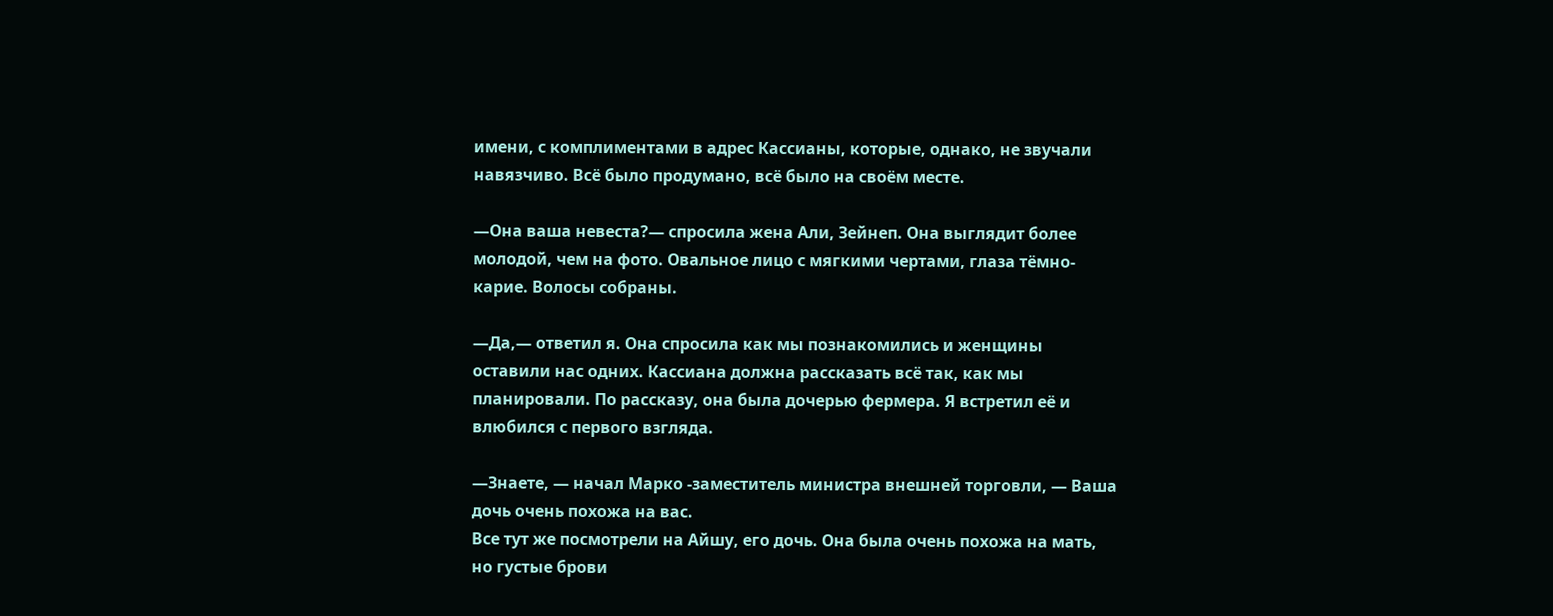имени, с комплиментами в адрес Кассианы, которые, однако, не звучали навязчиво. Всё было продумано, всё было на своём месте.

—Она ваша невеста?— спросила жена Али, Зейнеп. Она выглядит более молодой, чем на фото. Овальное лицо с мягкими чертами, глаза тёмно- карие. Волосы собраны.

—Да,— ответил я. Она спросила как мы познакомились и женщины оставили нас одних. Кассиана должна рассказать всё так, как мы планировали. По рассказу, она была дочерью фермера. Я встретил её и влюбился с первого взгляда.

—Знаете, — начал Марко -заместитель министра внешней торговли, — Ваша дочь очень похожа на вас.
Все тут же посмотрели на Айшу, его дочь. Она была очень похожа на мать, но густые брови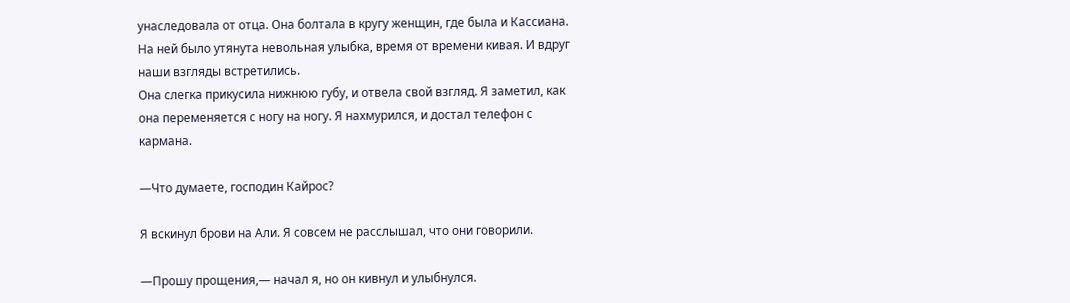унаследовала от отца. Она болтала в кругу женщин, где была и Кассиана. На ней было утянута невольная улыбка, время от времени кивая. И вдруг наши взгляды встретились.
Она слегка прикусила нижнюю губу, и отвела свой взгляд. Я заметил, как она переменяется с ногу на ногу. Я нахмурился, и достал телефон с кармана.

—Что думаете, господин Кайрос?

Я вскинул брови на Али. Я совсем не расслышал, что они говорили.

—Прошу прощения,— начал я, но он кивнул и улыбнулся.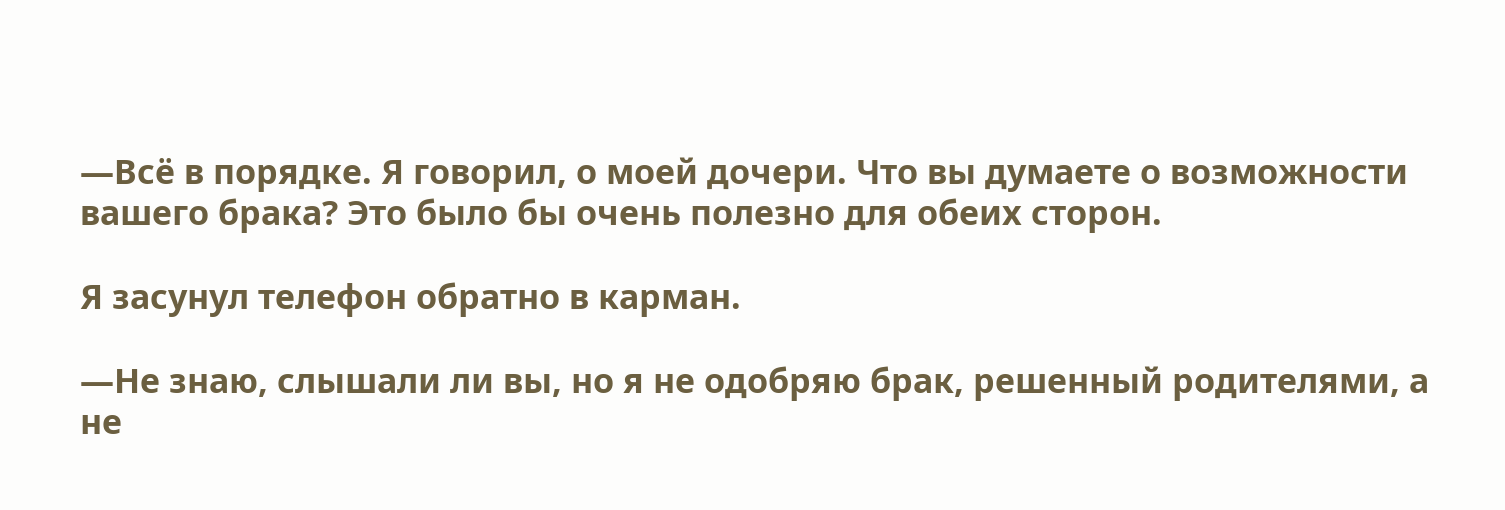—Всё в порядке. Я говорил, о моей дочери. Что вы думаете о возможности вашего брака? Это было бы очень полезно для обеих сторон.

Я засунул телефон обратно в карман.

—Не знаю, слышали ли вы, но я не одобряю брак, решенный родителями, а не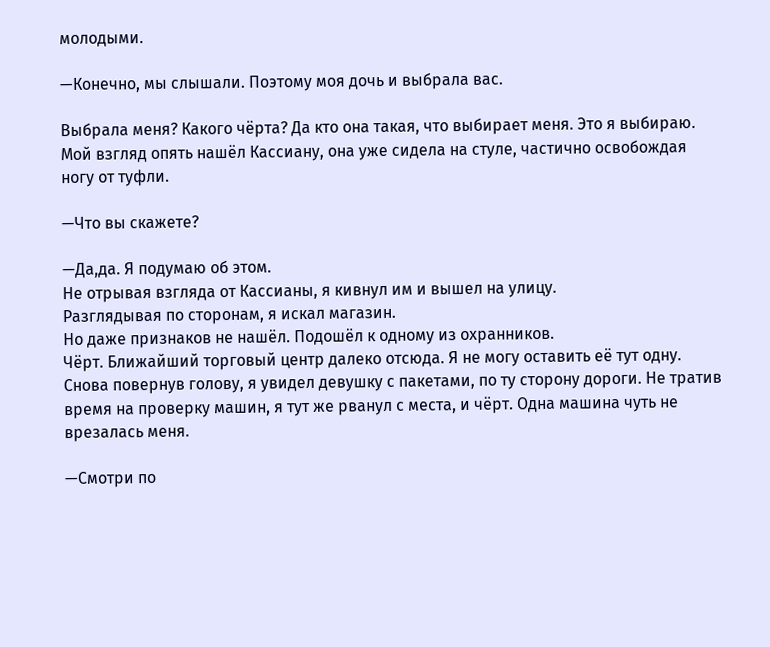молодыми.

—Конечно, мы слышали. Поэтому моя дочь и выбрала вас.

Выбрала меня? Какого чёрта? Да кто она такая, что выбирает меня. Это я выбираю.
Мой взгляд опять нашёл Кассиану, она уже сидела на стуле, частично освобождая ногу от туфли.

—Что вы скажете?

—Да,да. Я подумаю об этом.
Не отрывая взгляда от Кассианы, я кивнул им и вышел на улицу.
Разглядывая по сторонам, я искал магазин.
Но даже признаков не нашёл. Подошёл к одному из охранников.
Чёрт. Ближайший торговый центр далеко отсюда. Я не могу оставить её тут одну. Снова повернув голову, я увидел девушку с пакетами, по ту сторону дороги. Не тратив время на проверку машин, я тут же рванул с места, и чёрт. Одна машина чуть не врезалась меня.

—Смотри по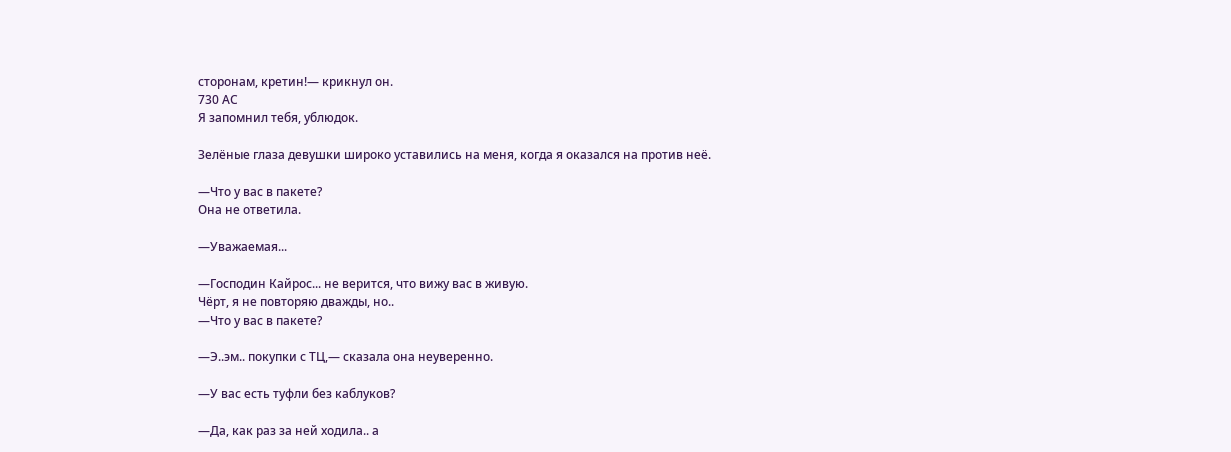сторонам, кретин!— крикнул он.
730 АС
Я запомнил тебя, ублюдок.

Зелёные глаза девушки широко уставились на меня, когда я оказался на против неё.

—Что у вас в пакете?
Она не ответила.

—Уважаемая...

—Господин Кайрос... не верится, что вижу вас в живую.
Чёрт, я не повторяю дважды, но..
—Что у вас в пакете?

—Э..эм.. покупки с ТЦ,— сказала она неуверенно.

—У вас есть туфли без каблуков?

—Да, как раз за ней ходила.. а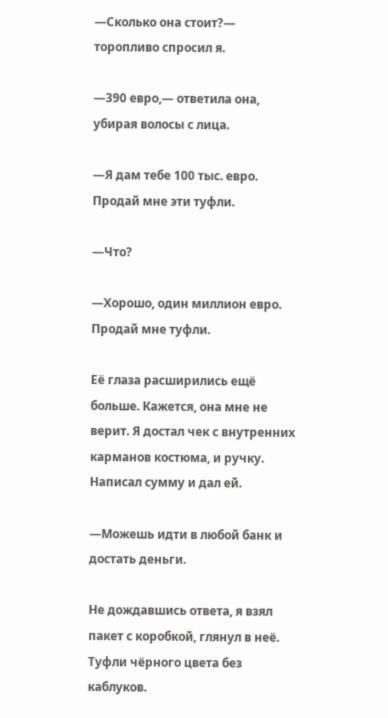—Сколько она стоит?— торопливо спросил я.

—390 евро,— ответила она, убирая волосы с лица.

—Я дам тебе 100 тыс. евро. Продай мне эти туфли.

—Что?

—Хорошо, один миллион евро. Продай мне туфли.

Её глаза расширились ещё больше. Кажется, она мне не верит. Я достал чек с внутренних карманов костюма, и ручку. Написал сумму и дал ей.

—Можешь идти в любой банк и достать деньги.

Не дождавшись ответа, я взял пакет с коробкой, глянул в неё. Туфли чёрного цвета без каблуков.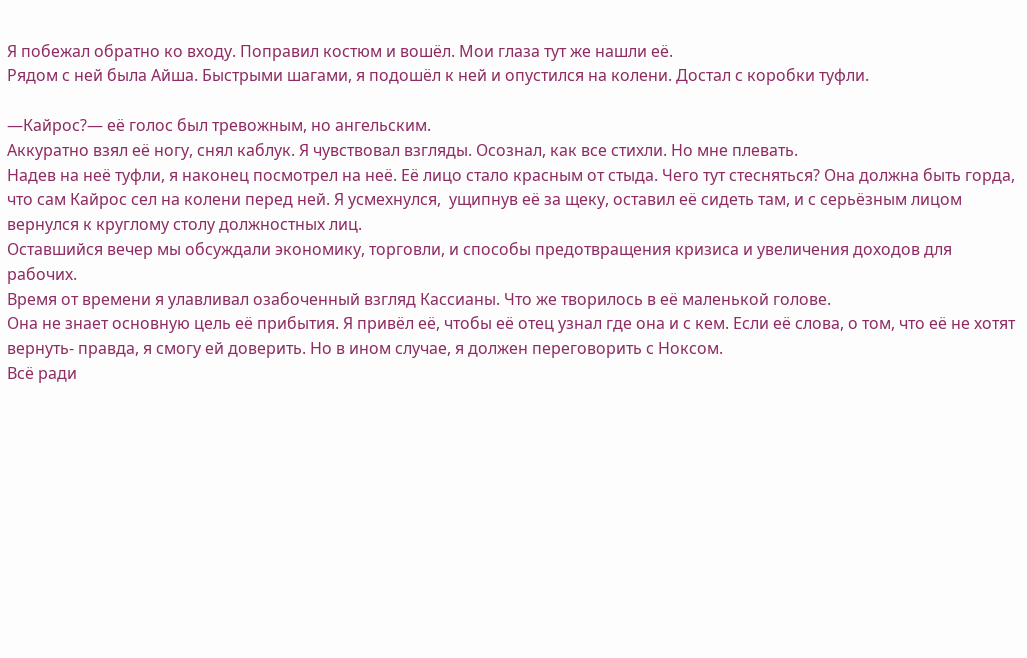Я побежал обратно ко входу. Поправил костюм и вошёл. Мои глаза тут же нашли её.
Рядом с ней была Айша. Быстрыми шагами, я подошёл к ней и опустился на колени. Достал с коробки туфли.

—Кайрос?— её голос был тревожным, но ангельским.
Аккуратно взял её ногу, снял каблук. Я чувствовал взгляды. Осознал, как все стихли. Но мне плевать.
Надев на неё туфли, я наконец посмотрел на неё. Её лицо стало красным от стыда. Чего тут стесняться? Она должна быть горда, что сам Кайрос сел на колени перед ней. Я усмехнулся,  ущипнув её за щеку, оставил её сидеть там, и с серьёзным лицом вернулся к круглому столу должностных лиц.
Оставшийся вечер мы обсуждали экономику, торговли, и способы предотвращения кризиса и увеличения доходов для рабочих.
Время от времени я улавливал озабоченный взгляд Кассианы. Что же творилось в её маленькой голове.
Она не знает основную цель её прибытия. Я привёл её, чтобы её отец узнал где она и с кем. Если её слова, о том, что её не хотят вернуть- правда, я смогу ей доверить. Но в ином случае, я должен переговорить с Ноксом.
Всё ради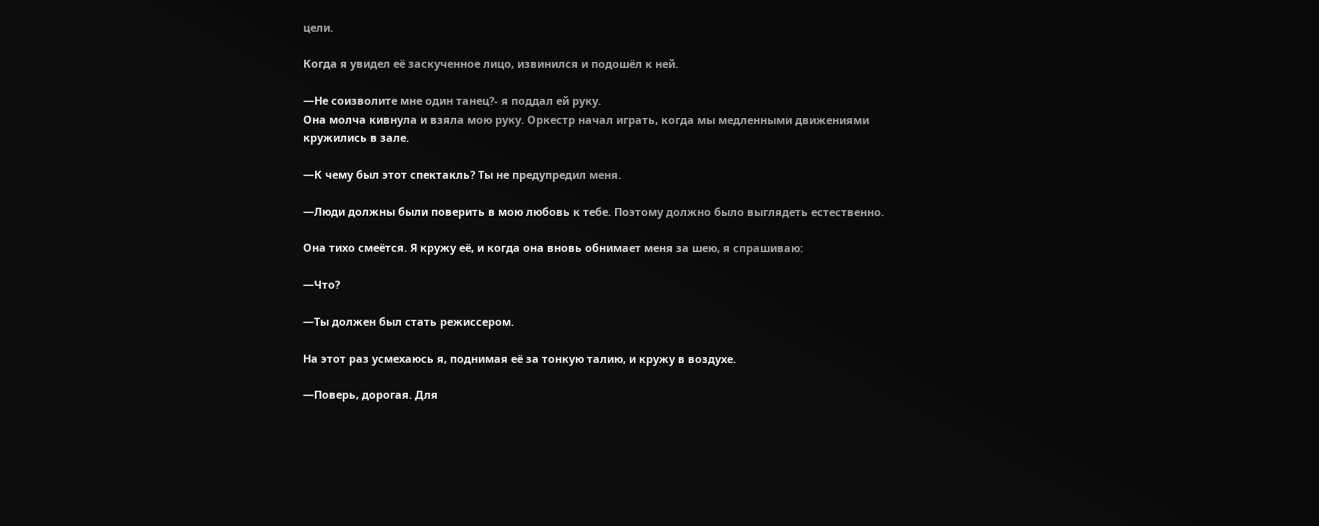цели.

Когда я увидел её заскученное лицо, извинился и подошёл к ней.

—Не соизволите мне один танец?- я поддал ей руку.
Она молча кивнула и взяла мою руку. Оркестр начал играть, когда мы медленными движениями кружились в зале.

—К чему был этот спектакль? Ты не предупредил меня.

—Люди должны были поверить в мою любовь к тебе. Поэтому должно было выглядеть естественно.

Она тихо смеётся. Я кружу её, и когда она вновь обнимает меня за шею, я спрашиваю:

—Что?

—Ты должен был стать режиссером.

На этот раз усмехаюсь я, поднимая её за тонкую талию, и кружу в воздухе.

—Поверь, дорогая. Для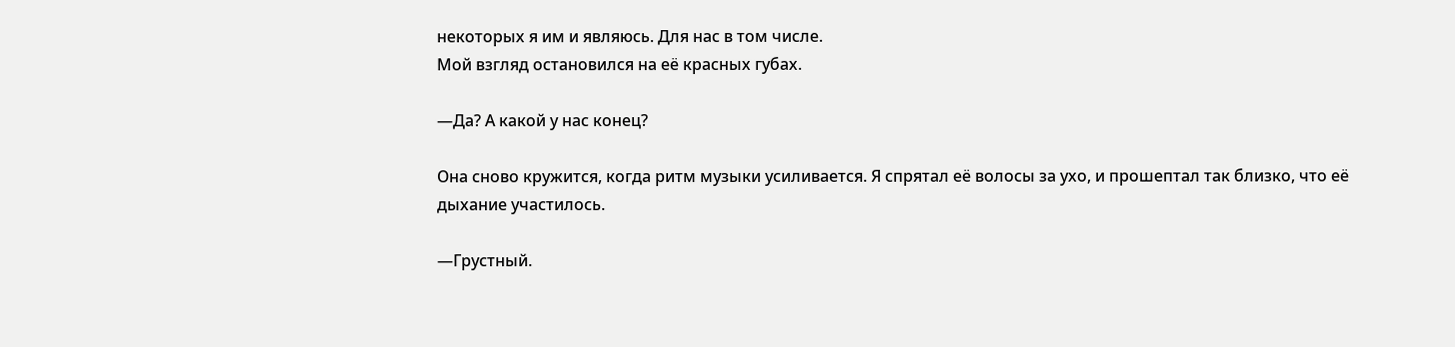некоторых я им и являюсь. Для нас в том числе.
Мой взгляд остановился на её красных губах.

—Да? А какой у нас конец?

Она сново кружится, когда ритм музыки усиливается. Я спрятал её волосы за ухо, и прошептал так близко, что её дыхание участилось.

—Грустный.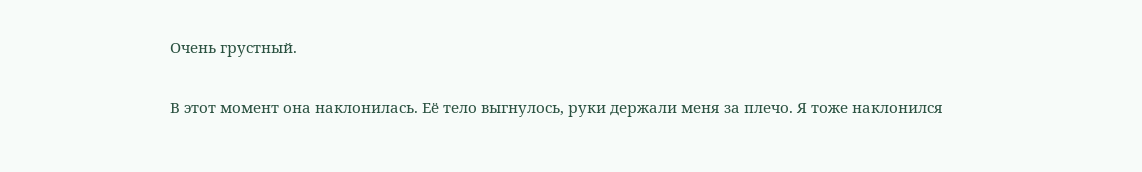Очень грустный.

В этот момент она наклонилась. Её тело выгнулось, руки держали меня за плечо. Я тоже наклонился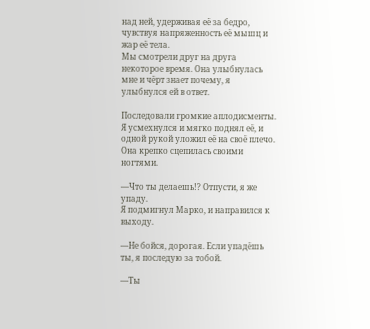над ней, удерживая её за бедро, чувствуя напряженность её мышц и жар её тела.
Мы смотрели друг на друга некоторое время. Она улыбнулась мне и чёрт знает почему, я улыбнулся ей в ответ.

Последовали громкие аплодисменты. Я усмехнулся и мягко поднял её, и одной рукой уложил её на своё плечо. Она крепко сцепилась своими ногтями.

—Что ты делаешь!? Отпусти, я же упаду.
Я подмигнул Марко, и направился к выходу.

—Не бойся, дорогая. Если упадёшь ты, я последую за тобой.

—Ты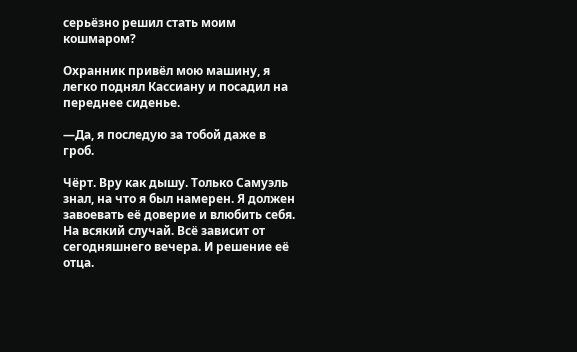серьёзно решил стать моим кошмаром?

Охранник привёл мою машину, я легко поднял Кассиану и посадил на переднее сиденье.

—Да, я последую за тобой даже в гроб.

Чёрт. Вру как дышу. Только Самуэль знал, на что я был намерен. Я должен завоевать её доверие и влюбить себя. На всякий случай. Всё зависит от сегодняшнего вечера. И решение её отца.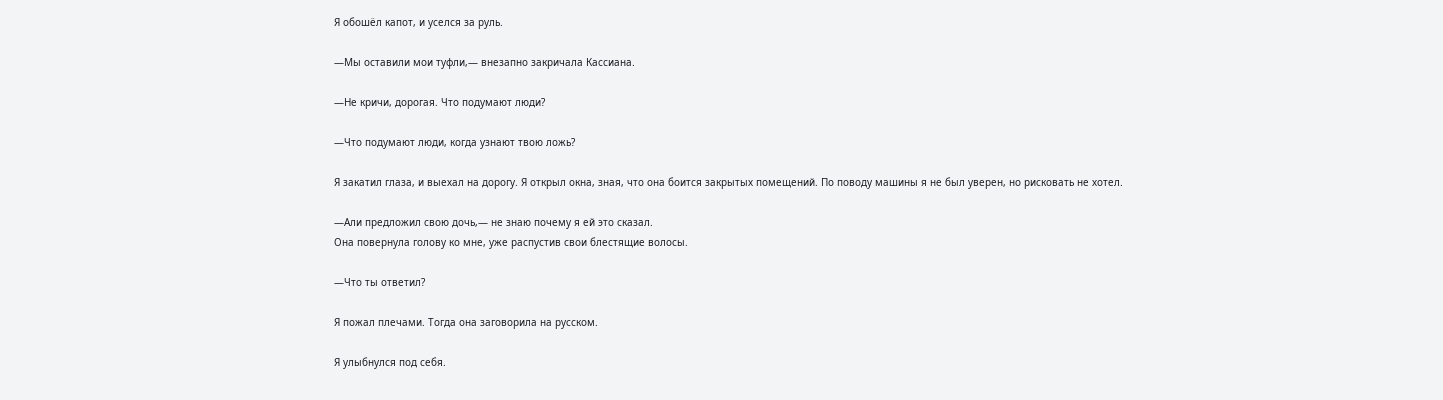Я обошёл капот, и уселся за руль.

—Мы оставили мои туфли,— внезапно закричала Кассиана.

—Не кричи, дорогая. Что подумают люди?

—Что подумают люди, когда узнают твою ложь?

Я закатил глаза, и выехал на дорогу. Я открыл окна, зная, что она боится закрытых помещений. По поводу машины я не был уверен, но рисковать не хотел.

—Али предложил свою дочь,— не знаю почему я ей это сказал.
Она повернула голову ко мне, уже распустив свои блестящие волосы.

—Что ты ответил?

Я пожал плечами. Тогда она заговорила на русском.

Я улыбнулся под себя.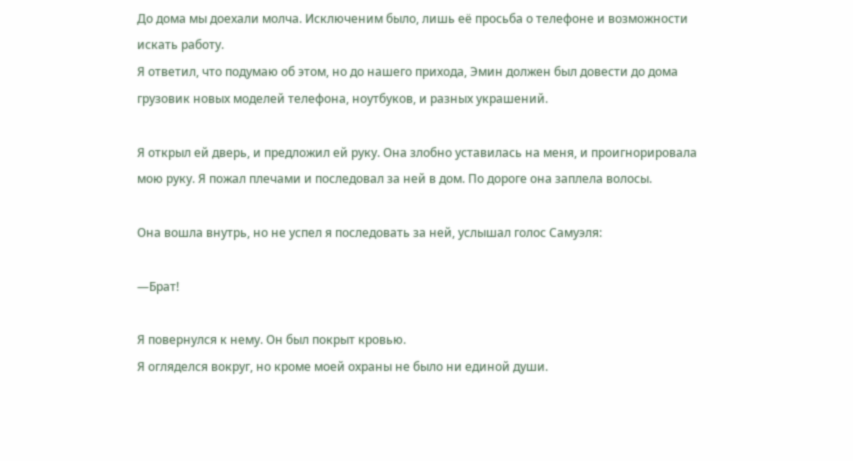До дома мы доехали молча. Исключеним было, лишь её просьба о телефоне и возможности искать работу.
Я ответил, что подумаю об этом, но до нашего прихода, Эмин должен был довести до дома грузовик новых моделей телефона, ноутбуков, и разных украшений.

Я открыл ей дверь, и предложил ей руку. Она злобно уставилась на меня, и проигнорировала мою руку. Я пожал плечами и последовал за ней в дом. По дороге она заплела волосы.

Она вошла внутрь, но не успел я последовать за ней, услышал голос Самуэля:

—Брат!

Я повернулся к нему. Он был покрыт кровью.
Я огляделся вокруг, но кроме моей охраны не было ни единой души.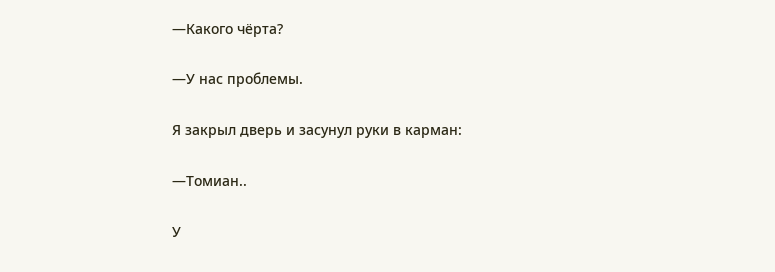—Какого чёрта?

—У нас проблемы.

Я закрыл дверь и засунул руки в карман:

—Томиан..

У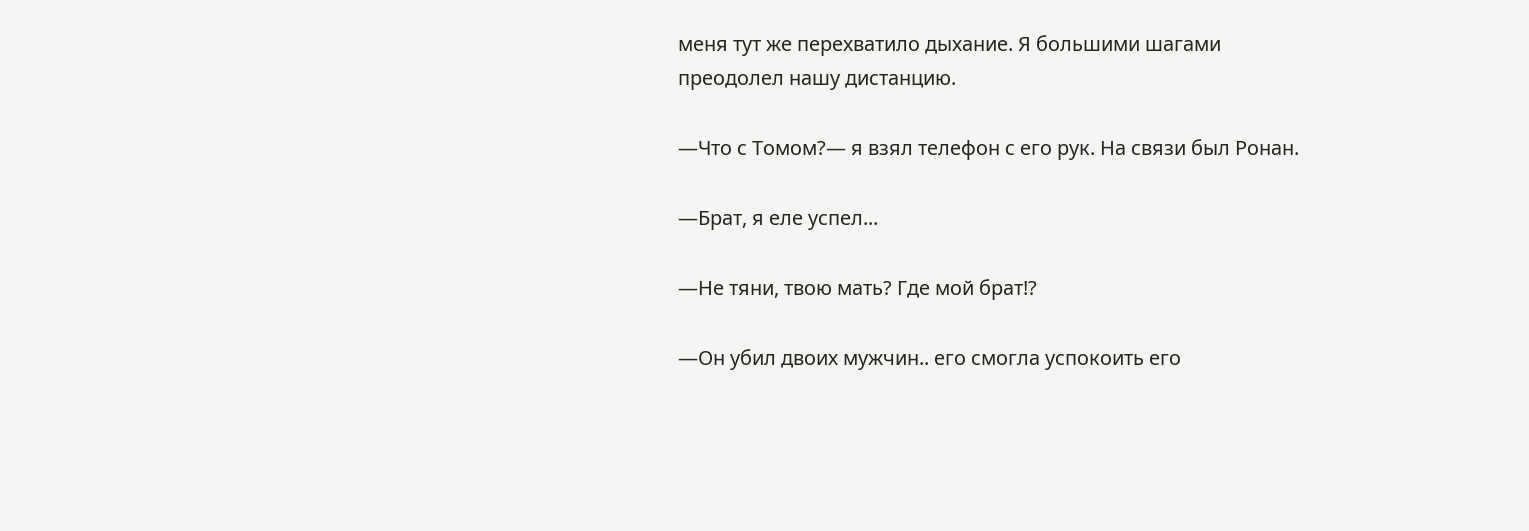меня тут же перехватило дыхание. Я большими шагами преодолел нашу дистанцию.

—Что с Томом?— я взял телефон с его рук. На связи был Ронан.

—Брат, я еле успел...

—Не тяни, твою мать? Где мой брат!?

—Он убил двоих мужчин.. его смогла успокоить его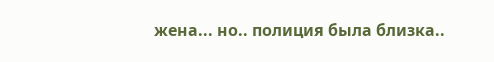жена... но.. полиция была близка..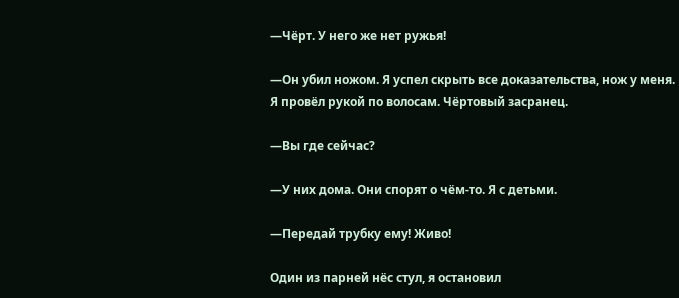—Чёрт. У него же нет ружья!

—Он убил ножом. Я успел скрыть все доказательства, нож у меня.
Я провёл рукой по волосам. Чёртовый засранец.

—Вы где сейчас?

—У них дома. Они спорят о чём-то. Я с детьми.

—Передай трубку ему! Живо!

Один из парней нёс стул, я остановил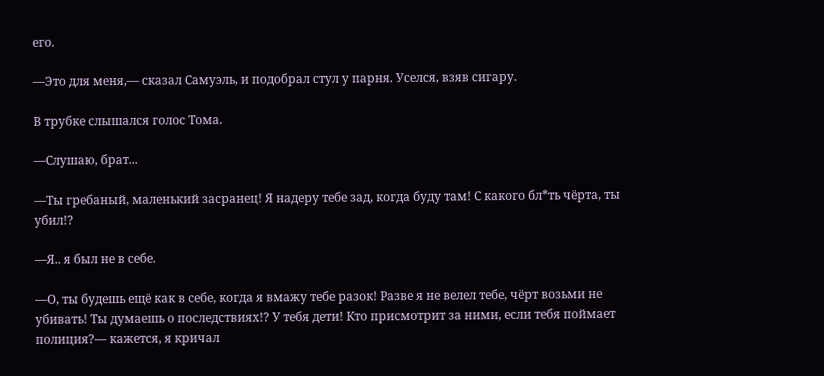его.

—Это для меня,— сказал Самуэль, и подобрал стул у парня. Уселся, взяв сигару.

В трубке слышался голос Тома.

—Слушаю, брат...

—Ты гребаный, маленький засранец! Я надеру тебе зад, когда буду там! С какого бл*ть чёрта, ты убил!?

—Я.. я был не в себе.

—О, ты будешь ещё как в себе, когда я вмажу тебе разок! Разве я не велел тебе, чёрт возьми не убивать! Ты думаешь о последствиях!? У тебя дети! Кто присмотрит за ними, если тебя поймает полиция?— кажется, я кричал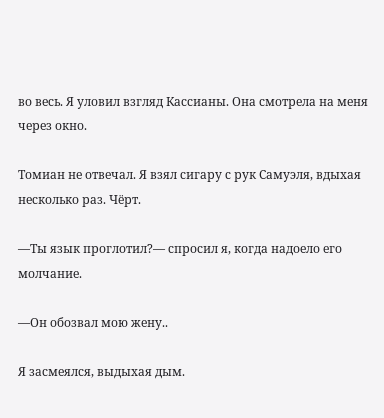во весь. Я уловил взгляд Кассианы. Она смотрела на меня через окно.

Томиан не отвечал. Я взял сигару с рук Самуэля, вдыхая несколько раз. Чёрт.

—Ты язык проглотил?— спросил я, когда надоело его молчание.

—Он обозвал мою жену..

Я засмеялся, выдыхая дым.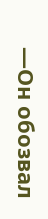—Он обозвал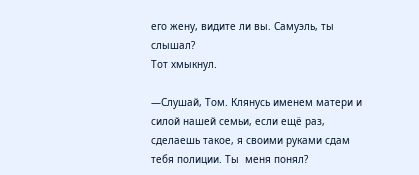его жену, видите ли вы. Самуэль, ты слышал?
Тот хмыкнул.

—Слушай, Том. Клянусь именем матери и силой нашей семьи, если ещё раз, сделаешь такое, я своими руками сдам тебя полиции. Ты  меня понял?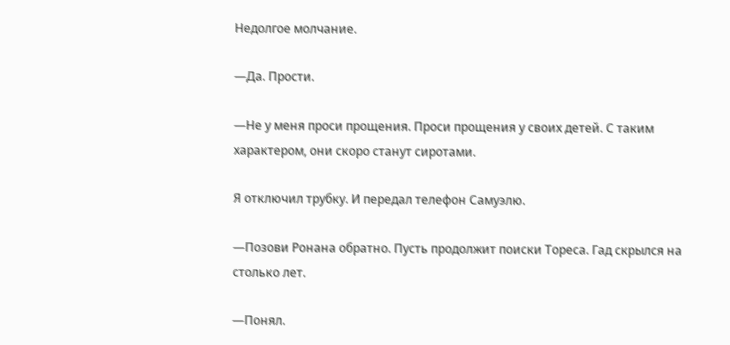Недолгое молчание.

—Да. Прости.

—Не у меня проси прощения. Проси прощения у своих детей. С таким характером, они скоро станут сиротами.

Я отключил трубку. И передал телефон Самуэлю.

—Позови Ронана обратно. Пусть продолжит поиски Тореса. Гад скрылся на столько лет.

—Понял.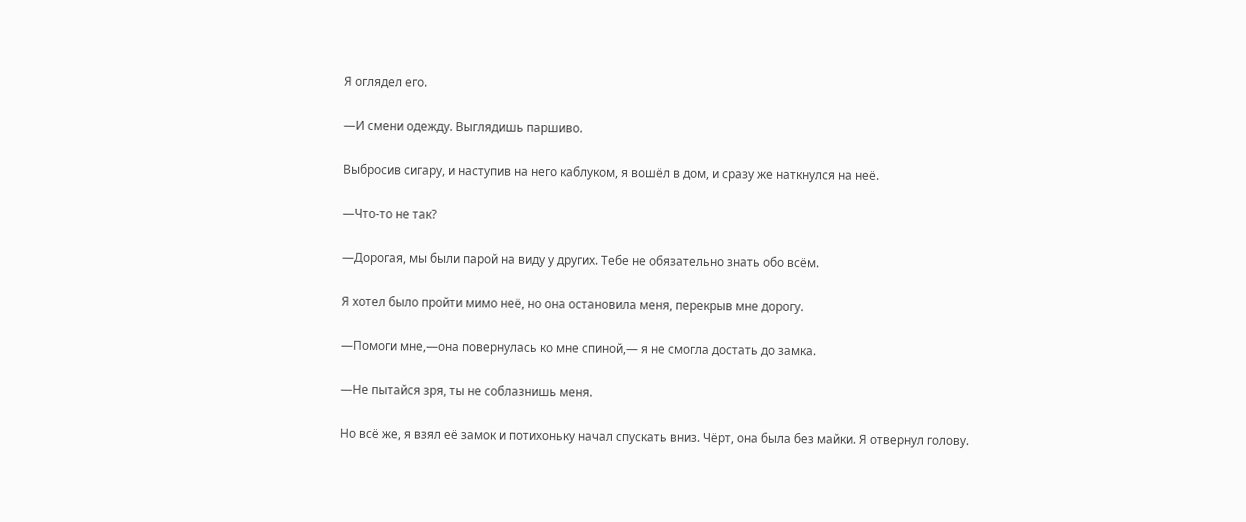Я оглядел его.

—И смени одежду. Выглядишь паршиво.

Выбросив сигару, и наступив на него каблуком, я вошёл в дом, и сразу же наткнулся на неё.

—Что-то не так?

—Дорогая, мы были парой на виду у других. Тебе не обязательно знать обо всём.

Я хотел было пройти мимо неё, но она остановила меня, перекрыв мне дорогу.

—Помоги мне,—она повернулась ко мне спиной,— я не смогла достать до замка.

—Не пытайся зря, ты не соблазнишь меня.

Но всё же, я взял её замок и потихоньку начал спускать вниз. Чёрт, она была без майки. Я отвернул голову.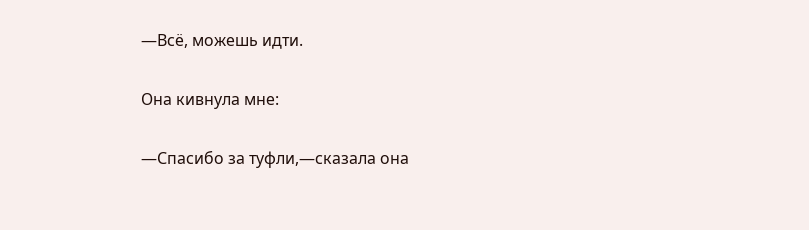—Всё, можешь идти.

Она кивнула мне:

—Спасибо за туфли,—сказала она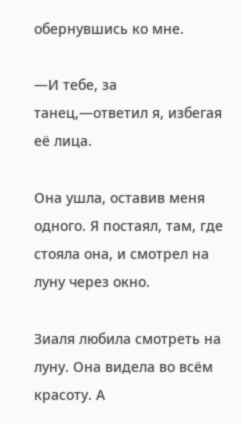обернувшись ко мне.

—И тебе, за танец,—ответил я, избегая её лица.

Она ушла, оставив меня одного. Я постаял, там, где стояла она, и смотрел на луну через окно.

Зиаля любила смотреть на луну. Она видела во всём красоту. А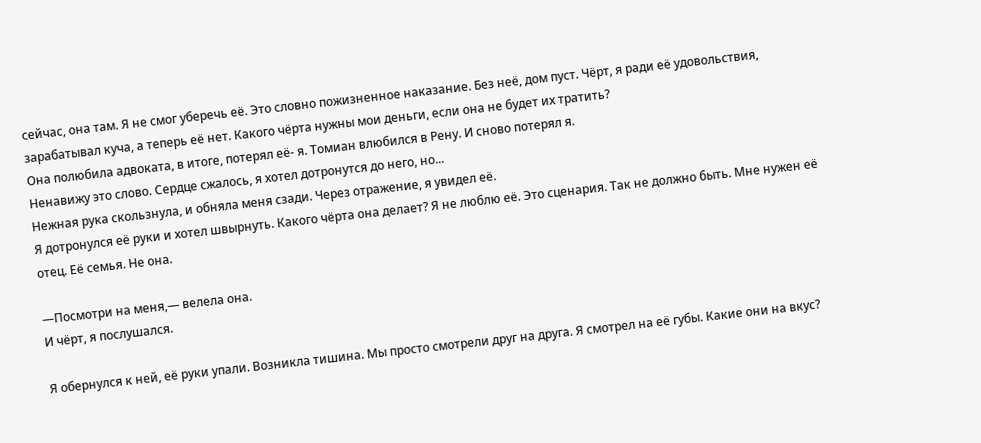сейчас, она там. Я не смог уберечь её. Это словно пожизненное наказание. Без неё, дом пуст. Чёрт, я ради её удовольствия, зарабатывал куча, а теперь её нет. Какого чёрта нужны мои деньги, если она не будет их тратить?
Она полюбила адвоката, в итоге, потерял её- я. Томиан влюбился в Рену. И сново потерял я.
Ненавижу это слово. Сердце сжалось, я хотел дотронутся до него, но...
Нежная рука скользнула, и обняла меня сзади. Через отражение, я увидел её.
Я дотронулся её руки и хотел швырнуть. Какого чёрта она делает? Я не люблю её. Это сценария. Так не должно быть. Мне нужен её отец. Её семья. Не она.

—Посмотри на меня,— велела она.
И чёрт, я послушался.

Я обернулся к ней, её руки упали. Возникла тишина. Мы просто смотрели друг на друга. Я смотрел на её губы. Какие они на вкус?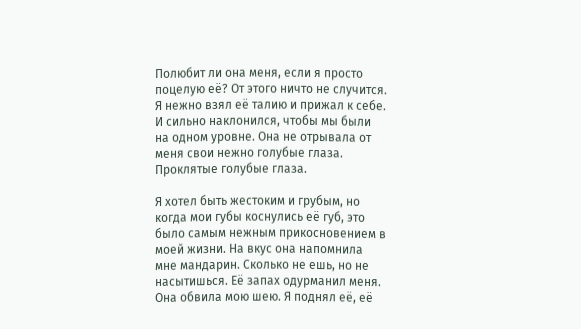Полюбит ли она меня, если я просто поцелую её? От этого ничто не случится.
Я нежно взял её талию и прижал к себе. И сильно наклонился, чтобы мы были на одном уровне. Она не отрывала от меня свои нежно голубые глаза. Проклятые голубые глаза.

Я хотел быть жестоким и грубым, но когда мои губы коснулись её губ, это было самым нежным прикосновением в моей жизни. На вкус она напомнила мне мандарин. Сколько не ешь, но не насытишься. Её запах одурманил меня.
Она обвила мою шею. Я поднял её, её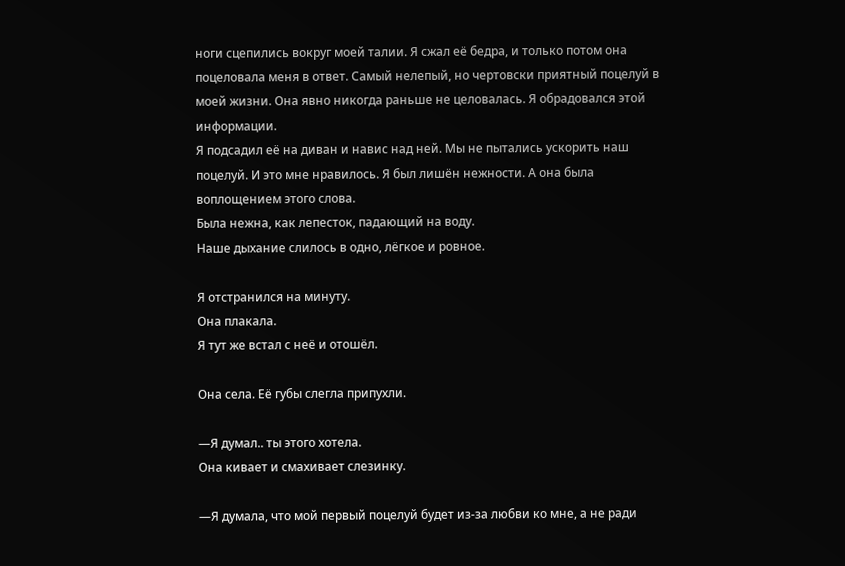ноги сцепились вокруг моей талии. Я сжал её бедра, и только потом она поцеловала меня в ответ. Самый нелепый, но чертовски приятный поцелуй в моей жизни. Она явно никогда раньше не целовалась. Я обрадовался этой информации.
Я подсадил её на диван и навис над ней. Мы не пытались ускорить наш поцелуй. И это мне нравилось. Я был лишён нежности. А она была воплощением этого слова.
Была нежна, как лепесток, падающий на воду.
Наше дыхание слилось в одно, лёгкое и ровное.

Я отстранился на минуту.
Она плакала.
Я тут же встал с неё и отошёл.

Она села. Её губы слегла припухли.

—Я думал.. ты этого хотела.
Она кивает и смахивает слезинку.

—Я думала, что мой первый поцелуй будет из-за любви ко мне, а не ради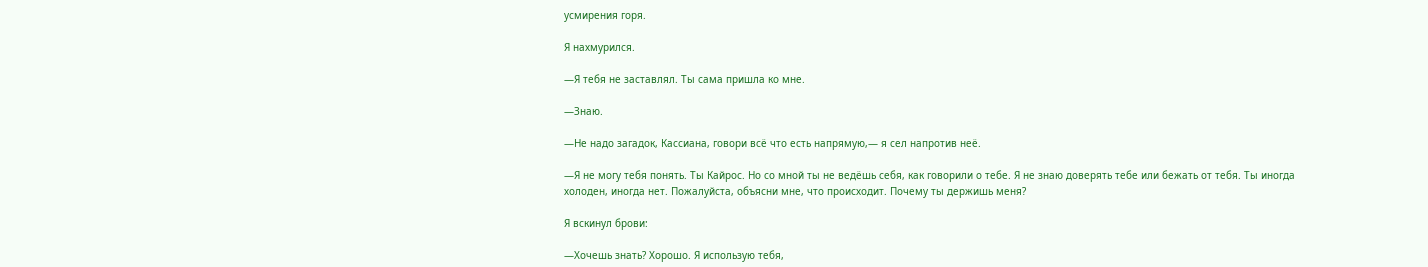усмирения горя.

Я нахмурился.

—Я тебя не заставлял. Ты сама пришла ко мне.

—Знаю.

—Не надо загадок, Кассиана, говори всё что есть напрямую,— я сел напротив неё.

—Я не могу тебя понять. Ты Кайрос. Но со мной ты не ведёшь себя, как говорили о тебе. Я не знаю доверять тебе или бежать от тебя. Ты иногда холоден, иногда нет. Пожалуйста, объясни мне, что происходит. Почему ты держишь меня?

Я вскинул брови:

—Хочешь знать? Хорошо. Я использую тебя,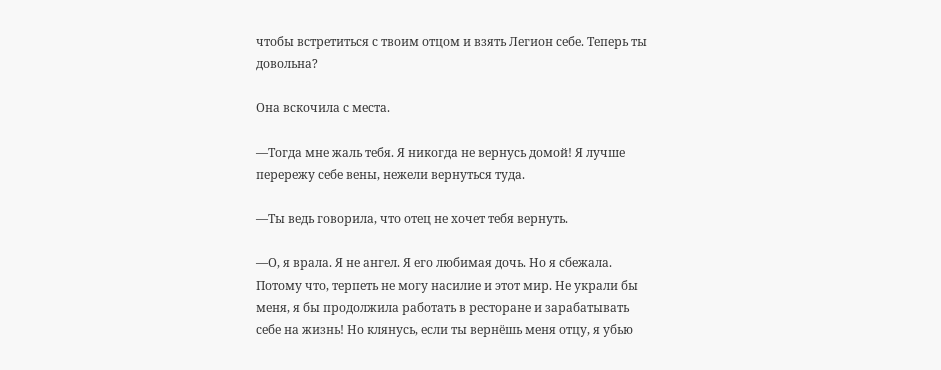чтобы встретиться с твоим отцом и взять Легион себе. Теперь ты довольна?

Она вскочила с места.

—Тогда мне жаль тебя. Я никогда не вернусь домой! Я лучше перережу себе вены, нежели вернуться туда.

—Ты ведь говорила, что отец не хочет тебя вернуть.

—О, я врала. Я не ангел. Я его любимая дочь. Но я сбежала. Потому что, терпеть не могу насилие и этот мир. Не украли бы меня, я бы продолжила работать в ресторане и зарабатывать себе на жизнь! Но клянусь, если ты вернёшь меня отцу, я убью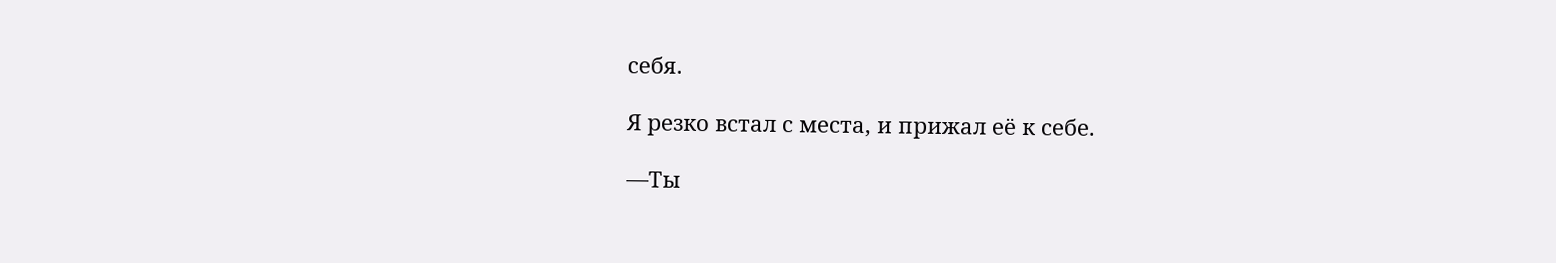себя.

Я резко встал с места, и прижал её к себе.

—Ты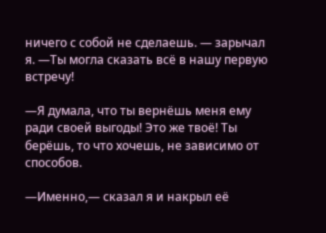ничего с собой не сделаешь. — зарычал я. —Ты могла сказать всё в нашу первую встречу!

—Я думала, что ты вернёшь меня ему ради своей выгоды! Это же твоё! Ты берёшь, то что хочешь, не зависимо от способов.

—Именно,— сказал я и накрыл её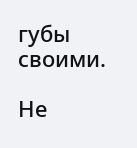губы своими.

Не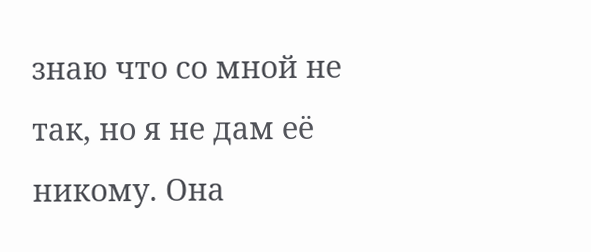знаю что со мной не так, но я не дам её никому. Она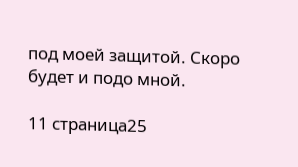под моей защитой. Скоро будет и подо мной.

11 страница25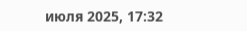июля 2025, 17:32